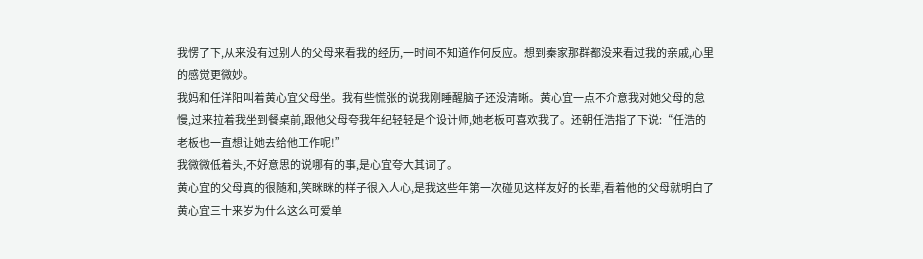我愣了下,从来没有过别人的父母来看我的经历,一时间不知道作何反应。想到秦家那群都没来看过我的亲戚,心里的感觉更微妙。
我妈和任洋阳叫着黄心宜父母坐。我有些慌张的说我刚睡醒脑子还没清晰。黄心宜一点不介意我对她父母的怠慢,过来拉着我坐到餐桌前,跟他父母夸我年纪轻轻是个设计师,她老板可喜欢我了。还朝任浩指了下说:“任浩的老板也一直想让她去给他工作呢!”
我微微低着头,不好意思的说哪有的事,是心宜夸大其词了。
黄心宜的父母真的很随和,笑眯眯的样子很入人心,是我这些年第一次碰见这样友好的长辈,看着他的父母就明白了黄心宜三十来岁为什么这么可爱单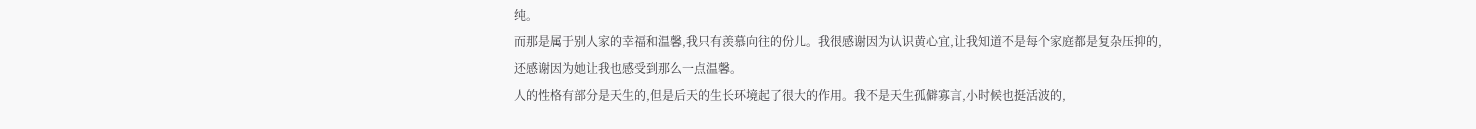纯。
而那是属于别人家的幸福和温馨,我只有羡慕向往的份儿。我很感谢因为认识黄心宜,让我知道不是每个家庭都是复杂压抑的,还感谢因为她让我也感受到那么一点温馨。
人的性格有部分是天生的,但是后天的生长环境起了很大的作用。我不是天生孤僻寡言,小时候也挺活波的,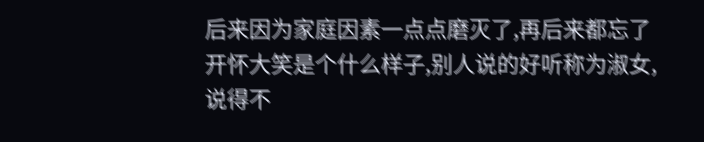后来因为家庭因素一点点磨灭了,再后来都忘了开怀大笑是个什么样子,别人说的好听称为淑女,说得不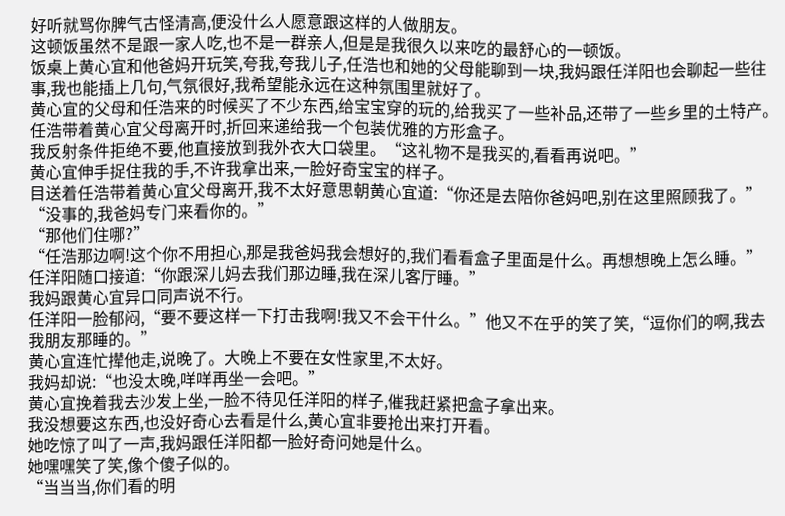好听就骂你脾气古怪清高,便没什么人愿意跟这样的人做朋友。
这顿饭虽然不是跟一家人吃,也不是一群亲人,但是是我很久以来吃的最舒心的一顿饭。
饭桌上黄心宜和他爸妈开玩笑,夸我,夸我儿子,任浩也和她的父母能聊到一块,我妈跟任洋阳也会聊起一些往事,我也能插上几句,气氛很好,我希望能永远在这种氛围里就好了。
黄心宜的父母和任浩来的时候买了不少东西,给宝宝穿的玩的,给我买了一些补品,还带了一些乡里的土特产。
任浩带着黄心宜父母离开时,折回来递给我一个包装优雅的方形盒子。
我反射条件拒绝不要,他直接放到我外衣大口袋里。“这礼物不是我买的,看看再说吧。”
黄心宜伸手捉住我的手,不许我拿出来,一脸好奇宝宝的样子。
目送着任浩带着黄心宜父母离开,我不太好意思朝黄心宜道:“你还是去陪你爸妈吧,别在这里照顾我了。”
“没事的,我爸妈专门来看你的。”
“那他们住哪?”
“任浩那边啊!这个你不用担心,那是我爸妈我会想好的,我们看看盒子里面是什么。再想想晚上怎么睡。”
任洋阳随口接道:“你跟深儿妈去我们那边睡,我在深儿客厅睡。”
我妈跟黄心宜异口同声说不行。
任洋阳一脸郁闷,“要不要这样一下打击我啊!我又不会干什么。”他又不在乎的笑了笑,“逗你们的啊,我去我朋友那睡的。”
黄心宜连忙撵他走,说晚了。大晚上不要在女性家里,不太好。
我妈却说:“也没太晚,咩咩再坐一会吧。”
黄心宜挽着我去沙发上坐,一脸不待见任洋阳的样子,催我赶紧把盒子拿出来。
我没想要这东西,也没好奇心去看是什么,黄心宜非要抢出来打开看。
她吃惊了叫了一声,我妈跟任洋阳都一脸好奇问她是什么。
她嘿嘿笑了笑,像个傻子似的。
“当当当,你们看的明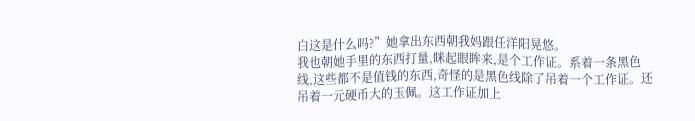白这是什么吗?”她拿出东西朝我妈跟任洋阳晃悠。
我也朝她手里的东西打量,眯起眼眸来,是个工作证。系着一条黑色线,这些都不是值钱的东西,奇怪的是黑色线除了吊着一个工作证。还吊着一元硬币大的玉佩。这工作证加上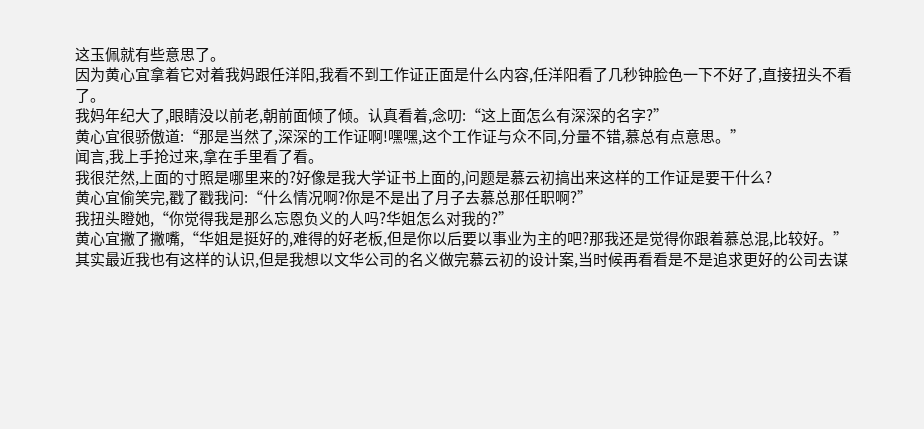这玉佩就有些意思了。
因为黄心宜拿着它对着我妈跟任洋阳,我看不到工作证正面是什么内容,任洋阳看了几秒钟脸色一下不好了,直接扭头不看了。
我妈年纪大了,眼睛没以前老,朝前面倾了倾。认真看着,念叨:“这上面怎么有深深的名字?”
黄心宜很骄傲道:“那是当然了,深深的工作证啊!嘿嘿,这个工作证与众不同,分量不错,慕总有点意思。”
闻言,我上手抢过来,拿在手里看了看。
我很茫然,上面的寸照是哪里来的?好像是我大学证书上面的,问题是慕云初搞出来这样的工作证是要干什么?
黄心宜偷笑完,戳了戳我问:“什么情况啊?你是不是出了月子去慕总那任职啊?”
我扭头瞪她,“你觉得我是那么忘恩负义的人吗?华姐怎么对我的?”
黄心宜撇了撇嘴,“华姐是挺好的,难得的好老板,但是你以后要以事业为主的吧?那我还是觉得你跟着慕总混,比较好。”
其实最近我也有这样的认识,但是我想以文华公司的名义做完慕云初的设计案,当时候再看看是不是追求更好的公司去谋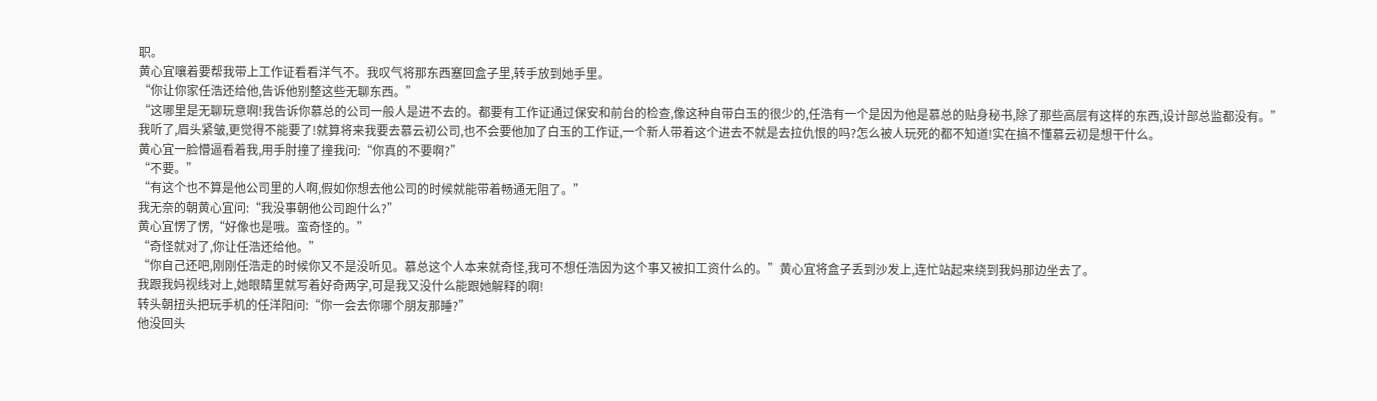职。
黄心宜嚷着要帮我带上工作证看看洋气不。我叹气将那东西塞回盒子里,转手放到她手里。
“你让你家任浩还给他,告诉他别整这些无聊东西。”
“这哪里是无聊玩意啊!我告诉你慕总的公司一般人是进不去的。都要有工作证通过保安和前台的检查,像这种自带白玉的很少的,任浩有一个是因为他是慕总的贴身秘书,除了那些高层有这样的东西,设计部总监都没有。”
我听了,眉头紧皱,更觉得不能要了!就算将来我要去慕云初公司,也不会要他加了白玉的工作证,一个新人带着这个进去不就是去拉仇恨的吗?怎么被人玩死的都不知道!实在搞不懂慕云初是想干什么。
黄心宜一脸懵逼看着我,用手肘撞了撞我问:“你真的不要啊?”
“不要。”
“有这个也不算是他公司里的人啊,假如你想去他公司的时候就能带着畅通无阻了。”
我无奈的朝黄心宜问:“我没事朝他公司跑什么?”
黄心宜愣了愣,“好像也是哦。蛮奇怪的。”
“奇怪就对了,你让任浩还给他。”
“你自己还吧,刚刚任浩走的时候你又不是没听见。慕总这个人本来就奇怪,我可不想任浩因为这个事又被扣工资什么的。”黄心宜将盒子丢到沙发上,连忙站起来绕到我妈那边坐去了。
我跟我妈视线对上,她眼睛里就写着好奇两字,可是我又没什么能跟她解释的啊!
转头朝扭头把玩手机的任洋阳问:“你一会去你哪个朋友那睡?”
他没回头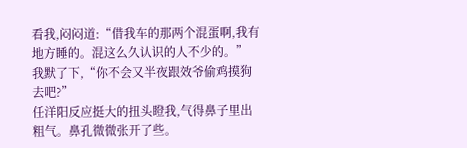看我,闷闷道:“借我车的那两个混蛋啊,我有地方睡的。混这么久认识的人不少的。”
我默了下,“你不会又半夜跟效爷偷鸡摸狗去吧?”
任洋阳反应挺大的扭头瞪我,气得鼻子里出粗气。鼻孔微微张开了些。